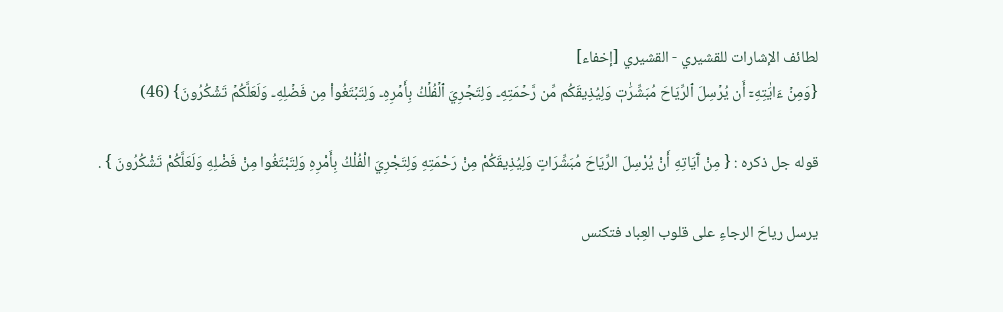لطائف الإشارات للقشيري - القشيري [إخفاء]
{وَمِنۡ ءَايَٰتِهِۦٓ أَن يُرۡسِلَ ٱلرِّيَاحَ مُبَشِّرَٰتٖ وَلِيُذِيقَكُم مِّن رَّحۡمَتِهِۦ وَلِتَجۡرِيَ ٱلۡفُلۡكُ بِأَمۡرِهِۦ وَلِتَبۡتَغُواْ مِن فَضۡلِهِۦ وَلَعَلَّكُمۡ تَشۡكُرُونَ} (46)

قوله جل ذكره : { مِنْ آَيَاتِهِ أَنْ يُرْسِلَ الرِّيَاحَ مُبَشِّرَاتٍ وَلِيُذِيقَكُمْ مِنْ رَحْمَتِهِ وَلِتَجْرِيَ الْفُلْكُ بِأَمْرِهِ وَلِتَبْتَغُوا مِنْ فَضْلِهِ وَلَعَلَّكُمْ تَشْكُرُونَ } .

يرسل رياحَ الرجاءِ على قلوب العِباد فتكنس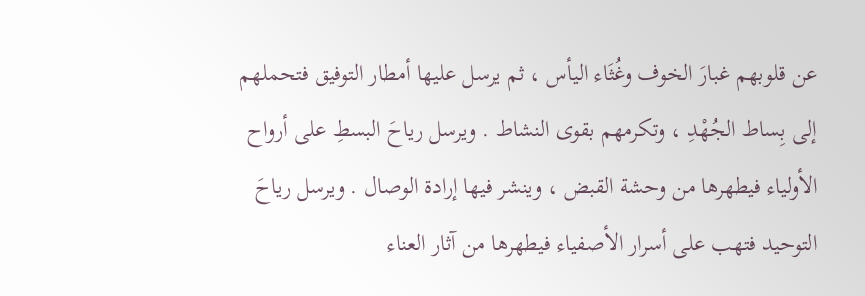عن قلوبهم غبارَ الخوف وغُثَاء اليأس ، ثم يرسل عليها أمطار التوفيق فتحملهم إلى بِساط الجُهْدِ ، وتكرمهم بقوى النشاط . ويرسل رياحَ البسطِ على أرواح الأولياء فيطهرها من وحشة القبض ، وينشر فيها إرادة الوصال . ويرسل رياحَ التوحيد فتهب على أسرار الأصفياء فيطهرها من آثار العناء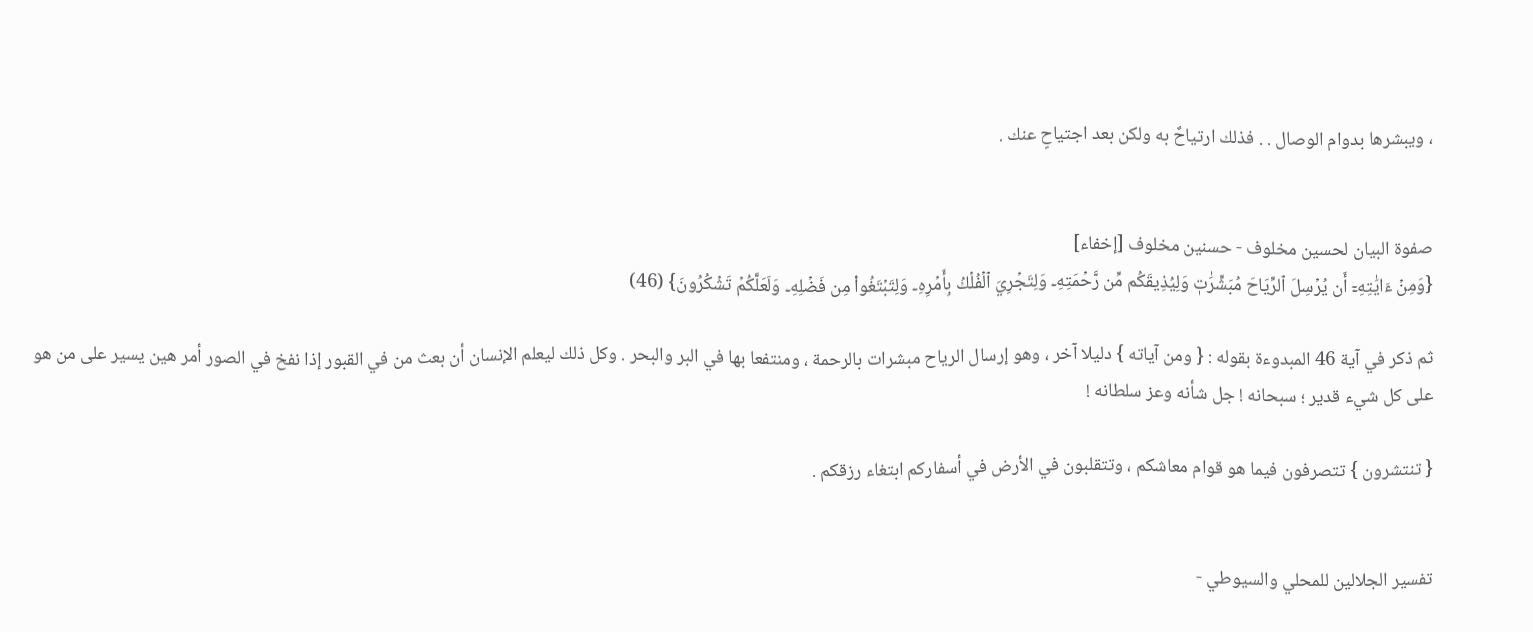، ويبشرها بدوام الوصال . . فذلك ارتياحٌ به ولكن بعد اجتياحٍ عنك .


صفوة البيان لحسين مخلوف - حسنين مخلوف [إخفاء]
{وَمِنۡ ءَايَٰتِهِۦٓ أَن يُرۡسِلَ ٱلرِّيَاحَ مُبَشِّرَٰتٖ وَلِيُذِيقَكُم مِّن رَّحۡمَتِهِۦ وَلِتَجۡرِيَ ٱلۡفُلۡكُ بِأَمۡرِهِۦ وَلِتَبۡتَغُواْ مِن فَضۡلِهِۦ وَلَعَلَّكُمۡ تَشۡكُرُونَ} (46)

ثم ذكر في آية 46 المبدوءة بقوله : { ومن آياته } دليلا آخر ، وهو إرسال الرياح مبشرات بالرحمة ، ومنتفعا بها في البر والبحر . وكل ذلك ليعلم الإنسان أن بعث من في القبور إذا نفخ في الصور أمر هين يسير على من هو على كل شيء قدير ؛ سبحانه ! جل شأنه وعز سلطانه !

{ تنتشرون } تتصرفون فيما هو قوام معاشكم ، وتتقلبون في الأرض في أسفاركم ابتغاء رزقكم .


تفسير الجلالين للمحلي والسيوطي -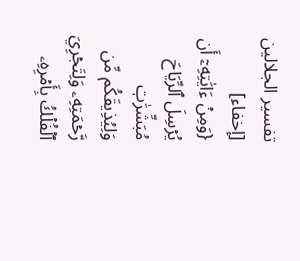تفسير الجلالين [إخفاء]
{وَمِنۡ ءَايَٰتِهِۦٓ أَن يُرۡسِلَ ٱلرِّيَاحَ مُبَشِّرَٰتٖ وَلِيُذِيقَكُم مِّن رَّحۡمَتِهِۦ وَلِتَجۡرِيَ ٱلۡفُلۡكُ بِأَمۡرِهِۦ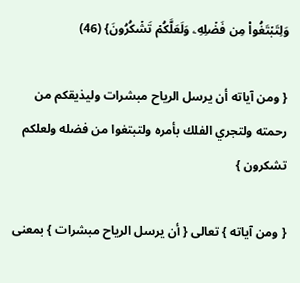وَلِتَبۡتَغُواْ مِن فَضۡلِهِۦ وَلَعَلَّكُمۡ تَشۡكُرُونَ} (46)

{ ومن آياته أن يرسل الرياح مبشرات وليذيقكم من رحمته ولتجري الفلك بأمره ولتبتغوا من فضله ولعلكم تشكرون }

{ ومن آياته } تعالى { أن يرسل الرياح مبشرات } بمعنى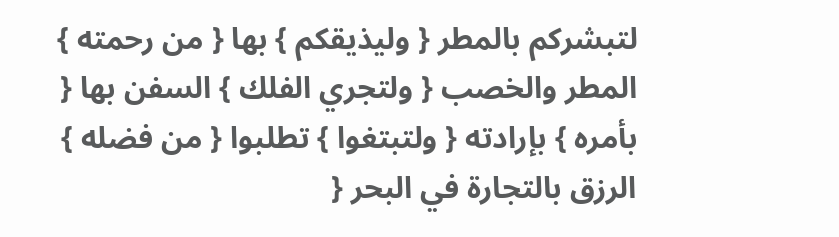لتبشركم بالمطر { وليذيقكم } بها { من رحمته } المطر والخصب { ولتجري الفلك } السفن بها { بأمره } بإرادته { ولتبتغوا } تطلبوا { من فضله } الرزق بالتجارة في البحر {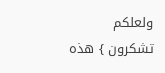ولعلكم تشكرون } هذه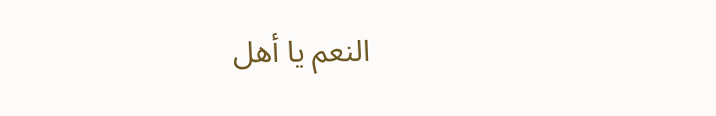النعم يا أهل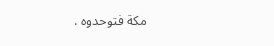مكة فتوحدوه .